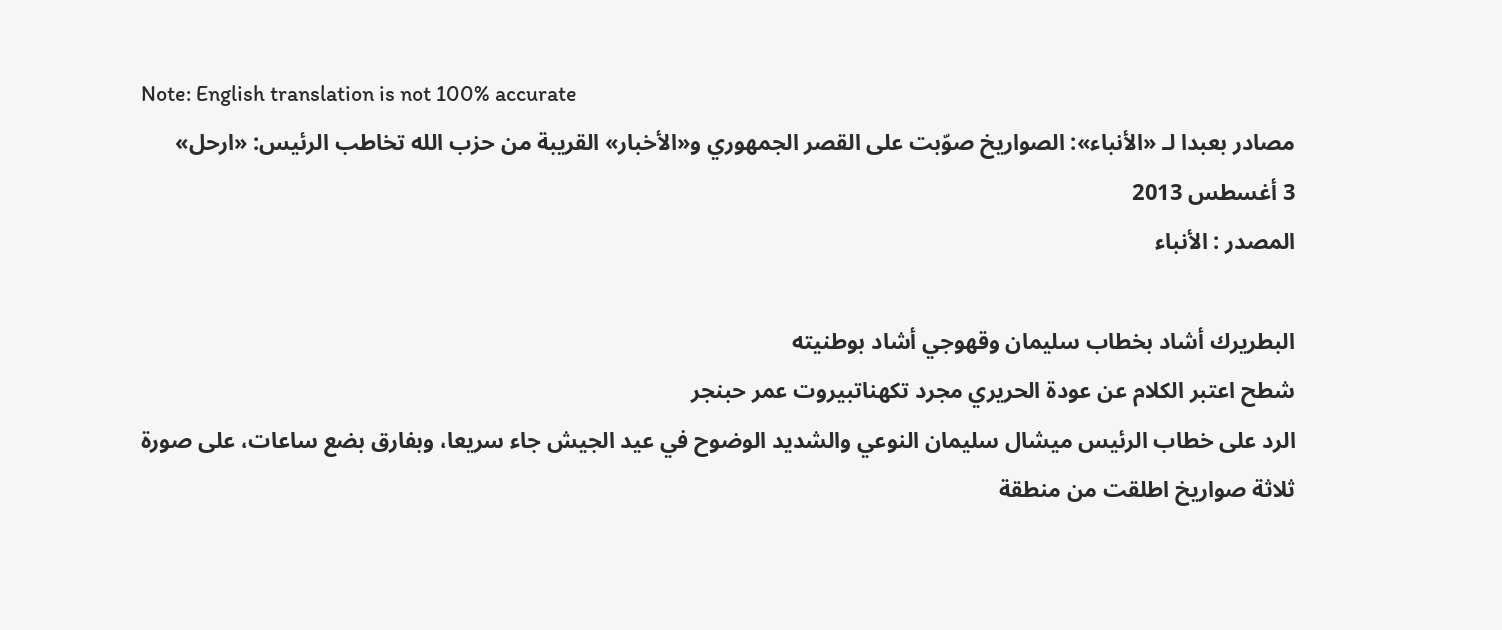Note: English translation is not 100% accurate
مصادر بعبدا لـ «الأنباء»: الصواريخ صوّبت على القصر الجمهوري و«الأخبار» القريبة من حزب الله تخاطب الرئيس: «ارحل»
3 أغسطس 2013
المصدر : الأنباء

البطريرك أشاد بخطاب سليمان وقهوجي أشاد بوطنيته
شطح اعتبر الكلام عن عودة الحريري مجرد تكهناتبيروت عمر حبنجر
الرد على خطاب الرئيس ميشال سليمان النوعي والشديد الوضوح في عيد الجيش جاء سريعا، وبفارق بضع ساعات، على صورة ثلاثة صواريخ اطلقت من منطقة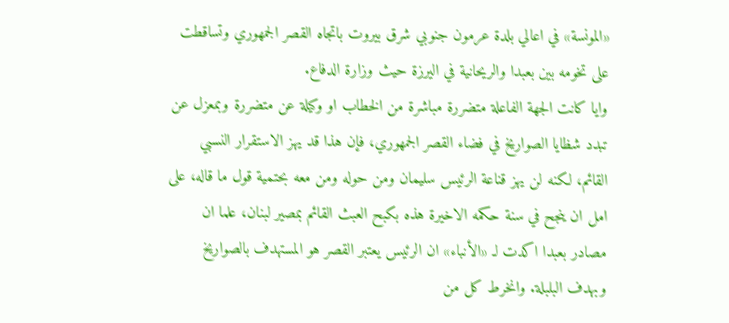«المونسة» في اعالي بلدة عرمون جنوبي شرق بيروت باتجاه القصر الجمهوري وتساقطت على تخومه بين بعبدا والريحانية في اليرزة حيث وزارة الدفاع.
وايا كانت الجهة الفاعلة متضررة مباشرة من الخطاب او وكيلة عن متضررة وبمعزل عن تبدد شظايا الصواريخ في فضاء القصر الجمهوري، فإن هذا قد يهز الاستقرار النسبي القائم، لكنه لن يهز قناعة الرئيس سليمان ومن حوله ومن معه بحتمية قول ما قاله، على امل ان ينجح في سنة حكمه الاخيرة هذه بكبح العبث القائم بمصير لبنان، علما ان مصادر بعبدا اكدت لـ «الأنباء» ان الرئيس يعتبر القصر هو المستهدف بالصواريخ وبهدف البلبلة. وانخرط كل من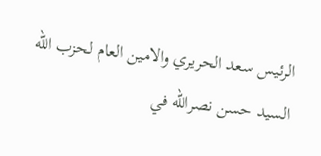الرئيس سعد الحريري والامين العام لحزب الله السيد حسن نصرالله في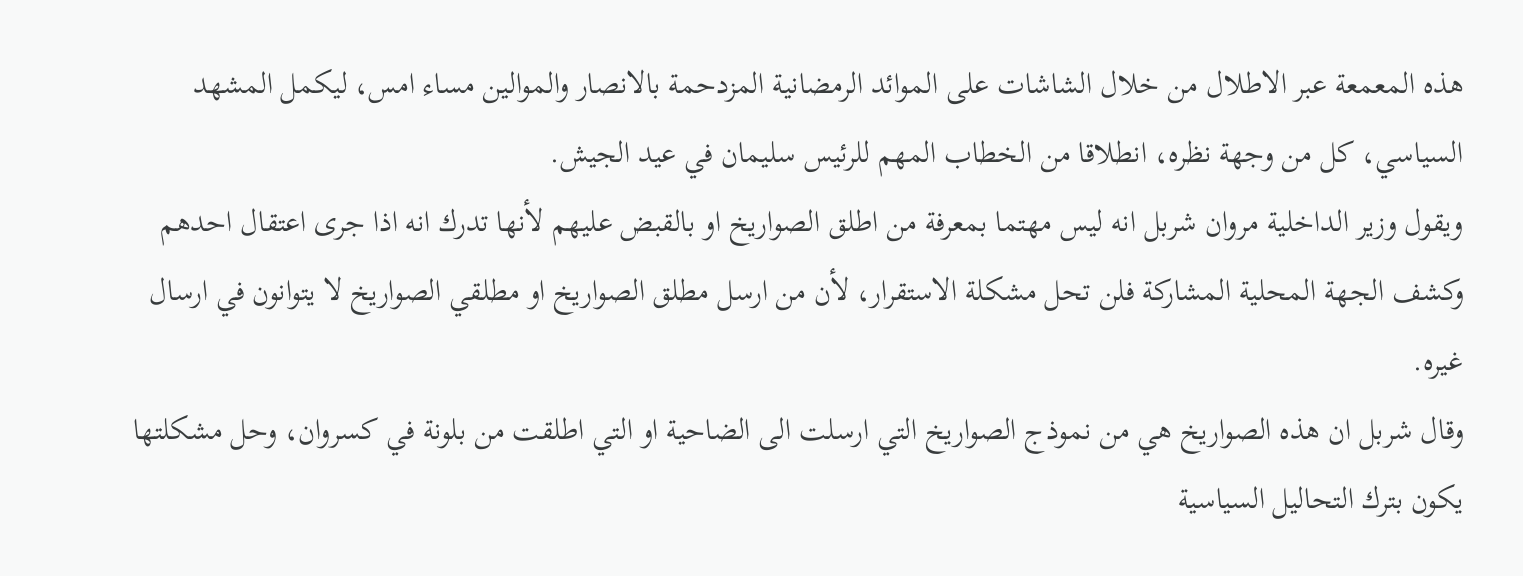هذه المعمعة عبر الاطلال من خلال الشاشات على الموائد الرمضانية المزدحمة بالانصار والموالين مساء امس، ليكمل المشهد السياسي، كل من وجهة نظره، انطلاقا من الخطاب المهم للرئيس سليمان في عيد الجيش.
ويقول وزير الداخلية مروان شربل انه ليس مهتما بمعرفة من اطلق الصواريخ او بالقبض عليهم لأنها تدرك انه اذا جرى اعتقال احدهم وكشف الجهة المحلية المشاركة فلن تحل مشكلة الاستقرار، لأن من ارسل مطلق الصواريخ او مطلقي الصواريخ لا يتوانون في ارسال غيره.
وقال شربل ان هذه الصواريخ هي من نموذج الصواريخ التي ارسلت الى الضاحية او التي اطلقت من بلونة في كسروان، وحل مشكلتها يكون بترك التحاليل السياسية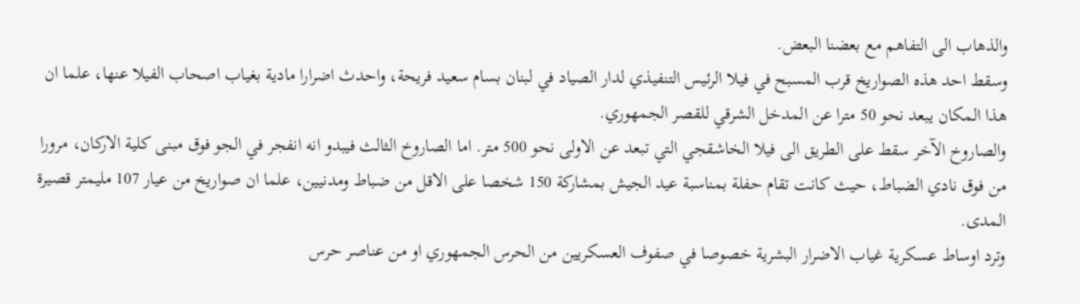والذهاب الى التفاهم مع بعضنا البعض.
وسقط احد هذه الصواريخ قرب المسبح في فيلا الرئيس التنفيذي لدار الصياد في لبنان بسام سعيد فريحة، واحدث اضرارا مادية بغياب اصحاب الفيلا عنها، علما ان هذا المكان يبعد نحو 50 مترا عن المدخل الشرقي للقصر الجمهوري.
والصاروخ الآخر سقط على الطريق الى فيلا الخاشقجي التي تبعد عن الاولى نحو 500 متر. اما الصاروخ الثالث فيبدو انه انفجر في الجو فوق مبنى كلية الاركان، مرورا من فوق نادي الضباط، حيث كانت تقام حفلة بمناسبة عيد الجيش بمشاركة 150 شخصا على الاقل من ضباط ومدنيين، علما ان صواريخ من عيار 107 مليمتر قصيرة المدى.
وترد اوساط عسكرية غياب الاضرار البشرية خصوصا في صفوف العسكريين من الحرس الجمهوري او من عناصر حرس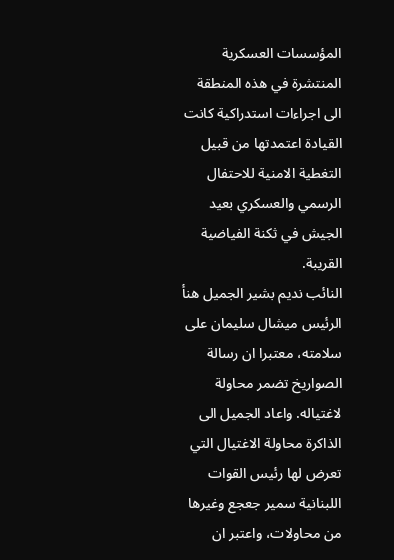المؤسسات العسكرية المنتشرة في هذه المنطقة الى اجراءات استدراكية كانت القيادة اعتمدتها من قبيل التغطية الامنية للاحتفال الرسمي والعسكري بعيد الجيش في ثكنة الفياضية القريبة.
النائب نديم بشير الجميل هنأ الرئيس ميشال سليمان على سلامته، معتبرا ان رسالة الصواريخ تضمر محاولة لاغتياله. واعاد الجميل الى الذاكرة محاولة الاغتيال التي تعرض لها رئيس القوات اللبنانية سمير جعجع وغيرها من محاولات، واعتبر ان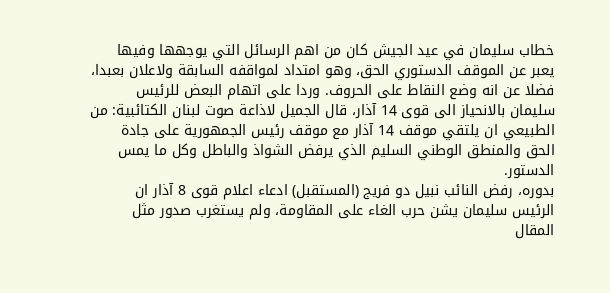خطاب سليمان في عيد الجيش كان من اهم الرسائل التي يوجهها وفيها يعبر عن الموقف الدستوري الحق، وهو امتداد لمواقفه السابقة ولاعلان بعبدا، فضلا عن انه وضع النقاط على الحروف. وردا على اتهام البعض للرئيس سليمان بالانحياز الى قوى 14 آذار، قال الجميل لاذاعة صوت لبنان الكتائبية: من الطبيعي ان يلتقي موقف 14 آذار مع موقف رئيس الجمهورية على جادة الحق والمنطق الوطني السليم الذي يرفض الشواذ والباطل وكل ما يمس الدستور.
بدوره، رفض النائب نبيل دو فريج (المستقبل) ادعاء اعلام قوى 8 آذار ان الرئيس سليمان يشن حرب الغاء على المقاومة، ولم يستغرب صدور مثل المقال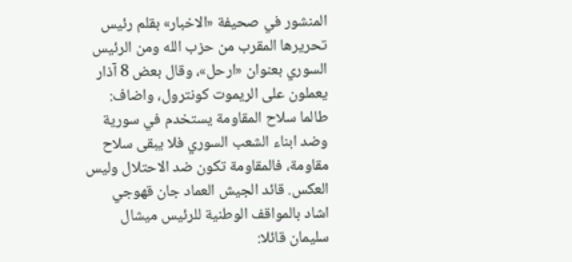المنشور في صحيفة «الاخبار» بقلم رئيس تحريرها المقرب من حزب الله ومن الرئيس السوري بعنوان «ارحل»، وقال بعض 8 آذار يعملون على الريموت كونترول، واضاف: طالما سلاح المقاومة يستخدم في سورية وضد ابناء الشعب السوري فلا يبقى سلاح مقاومة، فالمقاومة تكون ضد الاحتلال وليس العكس. قائد الجيش العماد جان قهوجي اشاد بالمواقف الوطنية للرئيس ميشال سليمان قائلا: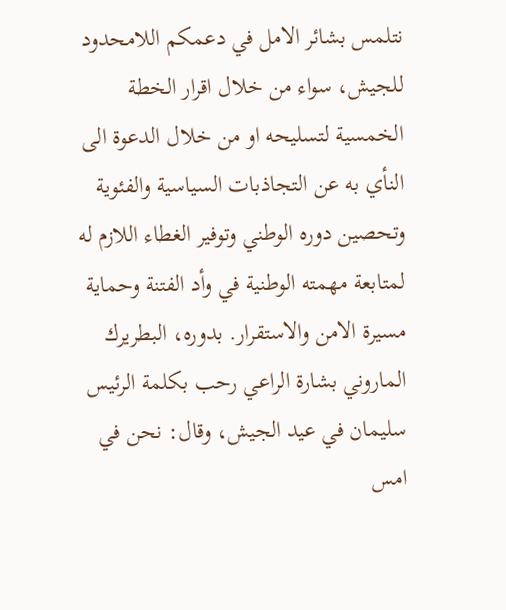نتلمس بشائر الامل في دعمكم اللامحدود للجيش، سواء من خلال اقرار الخطة الخمسية لتسليحه او من خلال الدعوة الى النأي به عن التجاذبات السياسية والفئوية وتحصين دوره الوطني وتوفير الغطاء اللازم له لمتابعة مهمته الوطنية في وأد الفتنة وحماية مسيرة الامن والاستقرار. بدوره، البطريرك الماروني بشارة الراعي رحب بكلمة الرئيس سليمان في عيد الجيش، وقال: نحن في امس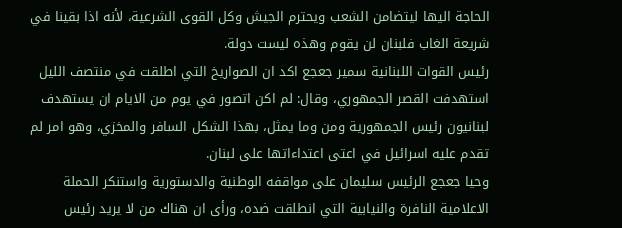الحاجة اليها ليتضامن الشعب ويحترم الجيش وكل القوى الشرعية، لأنه اذا بقينا في شريعة الغاب فلبنان لن يقوم وهذه ليست دولة.
رئيس القوات اللبنانية سمير جعجع اكد ان الصواريخ التي اطلقت في منتصف الليل استهدفت القصر الجمهوري، وقال: لم اكن اتصور في يوم من الايام ان يستهدف لبنانيون رئيس الجمهورية ومن وما يمثل، بهذا الشكل السافر والمخزي، وهو امر لم تقدم عليه اسرائيل في اعتى اعتداءاتها على لبنان.
وحيا جعجع الرئيس سليمان على مواقفه الوطنية والدستورية واستنكر الحملة الاعلامية النافرة والنيابية التي انطلقت ضده، ورأى ان هناك من لا يريد رئيس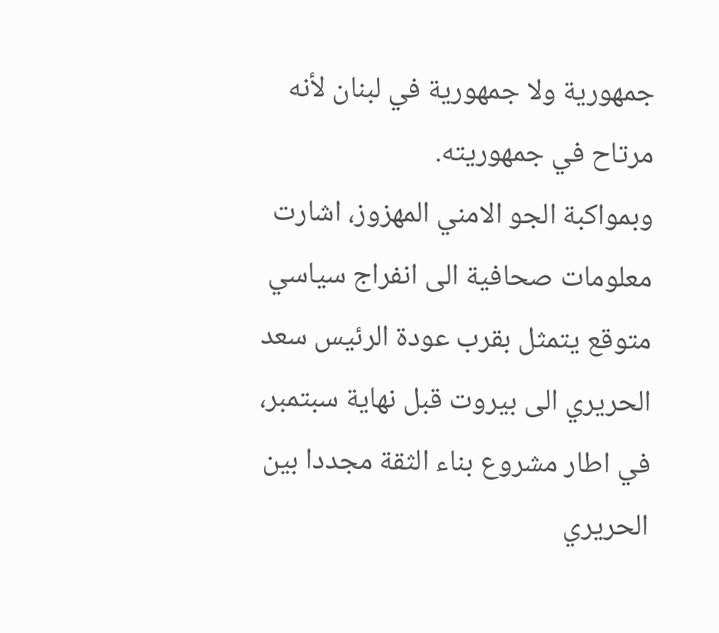جمهورية ولا جمهورية في لبنان لأنه مرتاح في جمهوريته.
وبمواكبة الجو الامني المهزوز، اشارت معلومات صحافية الى انفراج سياسي متوقع يتمثل بقرب عودة الرئيس سعد الحريري الى بيروت قبل نهاية سبتمبر، في اطار مشروع بناء الثقة مجددا بين الحريري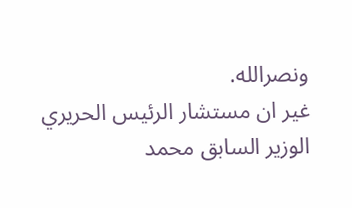ونصرالله.
غير ان مستشار الرئيس الحريري الوزير السابق محمد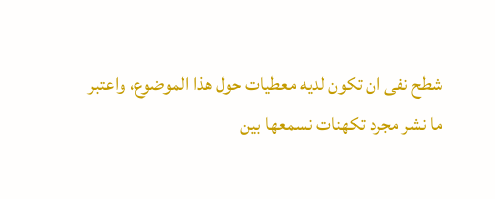شطح نفى ان تكون لديه معطيات حول هذا الموضوع، واعتبر ما نشر مجرد تكهنات نسمعها بين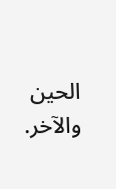الحين والآخر.